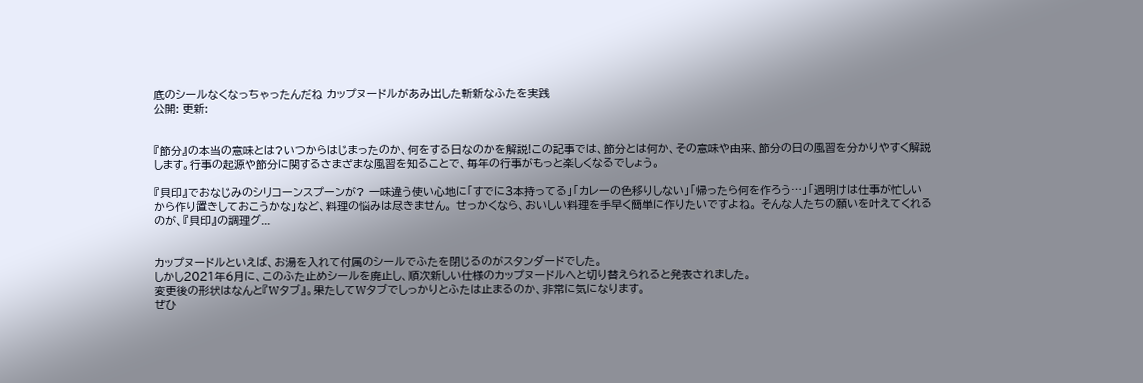底のシールなくなっちゃったんだね カップヌードルがあみ出した斬新なふたを実践
公開: 更新:


『節分』の本当の意味とは?いつからはじまったのか、何をする日なのかを解説!この記事では、節分とは何か、その意味や由来、節分の日の風習を分かりやすく解説します。行事の起源や節分に関するさまざまな風習を知ることで、毎年の行事がもっと楽しくなるでしょう。

『貝印』でおなじみのシリコーンスプーンが? 一味違う使い心地に「すでに3本持ってる」「カレーの色移りしない」「帰ったら何を作ろう…」「週明けは仕事が忙しいから作り置きしておこうかな」など、料理の悩みは尽きません。 せっかくなら、おいしい料理を手早く簡単に作りたいですよね。 そんな人たちの願いを叶えてくれるのが、『貝印』の調理グ...


カップヌードルといえば、お湯を入れて付属のシールでふたを閉じるのがスタンダードでした。
しかし2021年6月に、このふた止めシールを廃止し、順次新しい仕様のカップヌードルへと切り替えられると発表されました。
変更後の形状はなんと『Wタブ』。果たしてWタブでしっかりとふたは止まるのか、非常に気になります。
ぜひ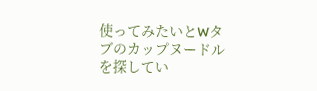使ってみたいとWタブのカップヌードルを探してい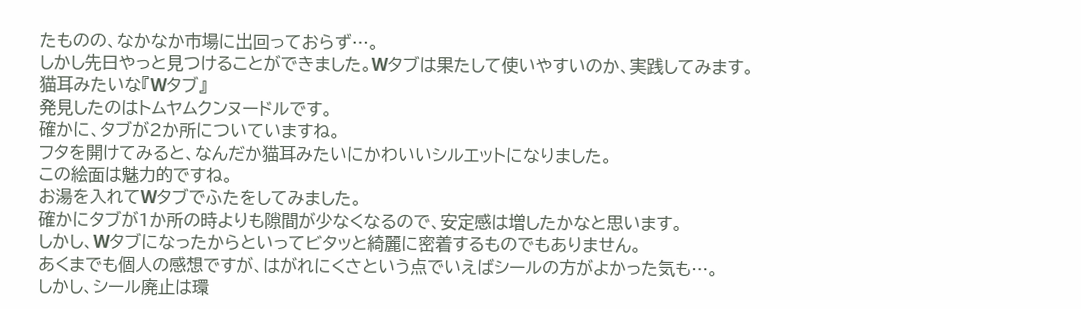たものの、なかなか市場に出回っておらず…。
しかし先日やっと見つけることができました。Wタブは果たして使いやすいのか、実践してみます。
猫耳みたいな『Wタブ』
発見したのはトムヤムクンヌードルです。
確かに、タブが2か所についていますね。
フタを開けてみると、なんだか猫耳みたいにかわいいシルエットになりました。
この絵面は魅力的ですね。
お湯を入れてWタブでふたをしてみました。
確かにタブが1か所の時よりも隙間が少なくなるので、安定感は増したかなと思います。
しかし、Wタブになったからといってビタッと綺麗に密着するものでもありません。
あくまでも個人の感想ですが、はがれにくさという点でいえばシールの方がよかった気も…。
しかし、シール廃止は環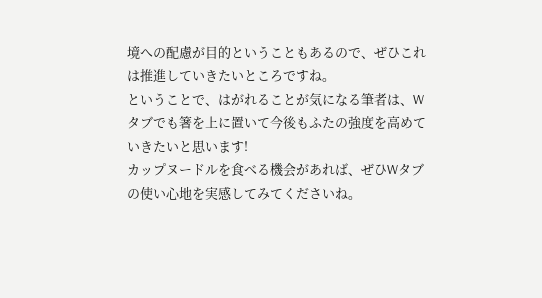境への配慮が目的ということもあるので、ぜひこれは推進していきたいところですね。
ということで、はがれることが気になる筆者は、Wタブでも箸を上に置いて今後もふたの強度を高めていきたいと思います!
カップヌードルを食べる機会があれば、ぜひWタブの使い心地を実感してみてくださいね。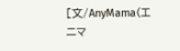[文/AnyMama(エニマ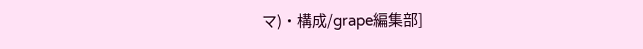マ)・構成/grape編集部]